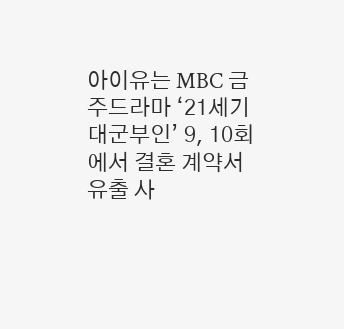아이유는 MBC 금주드라마 ‘21세기 대군부인’ 9, 10회에서 결혼 계약서 유출 사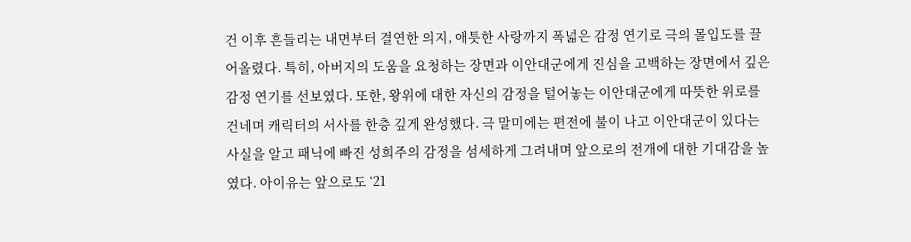건 이후 흔들리는 내면부터 결연한 의지, 애틋한 사랑까지 폭넓은 감정 연기로 극의 몰입도를 끌어올렸다. 특히, 아버지의 도움을 요청하는 장면과 이안대군에게 진심을 고백하는 장면에서 깊은 감정 연기를 선보였다. 또한, 왕위에 대한 자신의 감정을 털어놓는 이안대군에게 따뜻한 위로를 건네며 캐릭터의 서사를 한층 깊게 완성했다. 극 말미에는 편전에 불이 나고 이안대군이 있다는 사실을 알고 패닉에 빠진 성희주의 감정을 섬세하게 그려내며 앞으로의 전개에 대한 기대감을 높였다. 아이유는 앞으로도 ‘21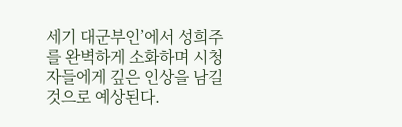세기 대군부인’에서 성희주를 완벽하게 소화하며 시청자들에게 깊은 인상을 남길 것으로 예상된다.